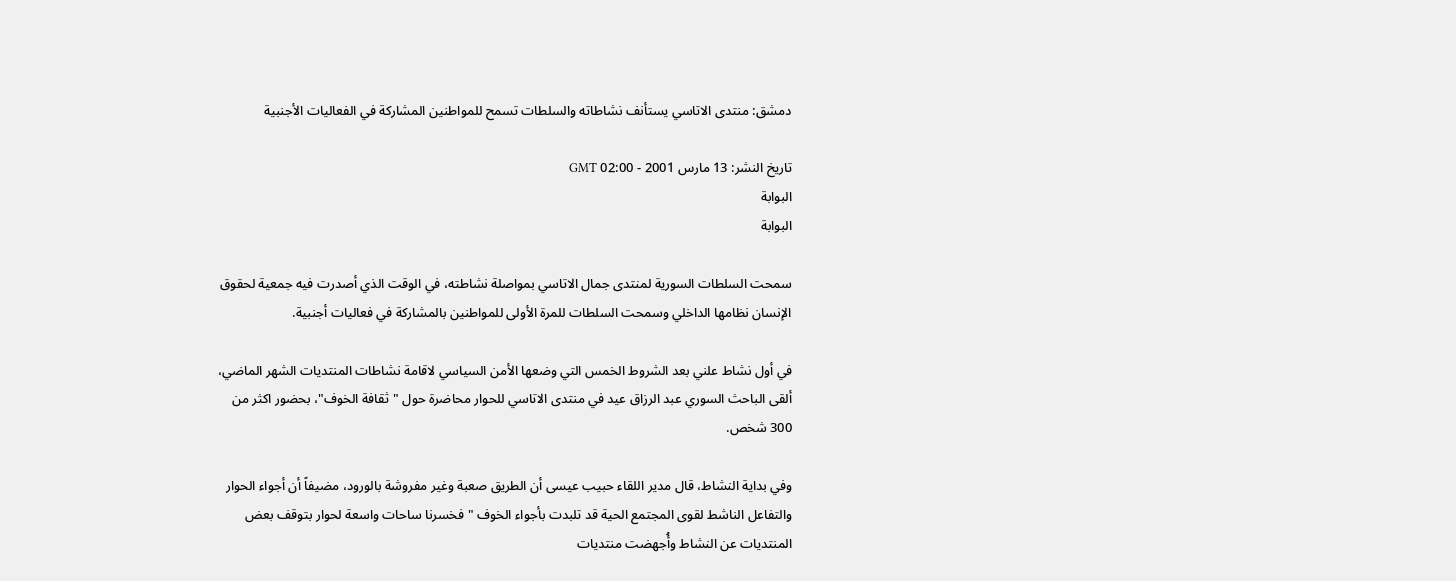دمشق: منتدى الاتاسي يستأنف نشاطاته والسلطات تسمح للمواطنين المشاركة في الفعاليات الأجنبية

تاريخ النشر: 13 مارس 2001 - 02:00 GMT
البوابة
البوابة

سمحت السلطات السورية لمنتدى جمال الاتاسي بمواصلة نشاطته، في الوقت الذي أصدرت فيه جمعية لحقوق الإنسان نظامها الداخلي وسمحت السلطات للمرة الأولى للمواطنين بالمشاركة في فعاليات أجنبية.

في أول نشاط علني بعد الشروط الخمس التي وضعها الأمن السياسي لاقامة نشاطات المنتديات الشهر الماضي، ألقى الباحث السوري عبد الرزاق عيد في منتدى الاتاسي للحوار محاضرة حول "ثقافة الخوف"، بحضور اكثر من 300 شخص.

وفي بداية النشاط، قال مدير اللقاء حبيب عيسى أن الطريق صعبة وغير مفروشة بالورود، مضيفاً أن أجواء الحوار والتفاعل الناشط لقوى المجتمع الحية قد تلبدت بأجواء الخوف "فخسرنا ساحات واسعة لحوار بتوقف بعض المنتديات عن النشاط وأُجهضت منتديات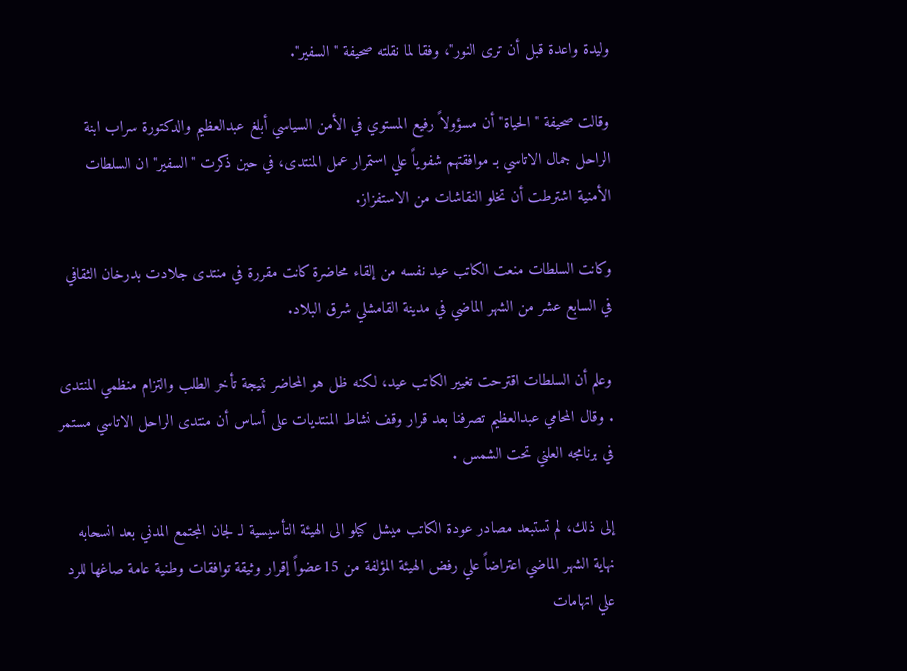وليدة واعدة قبل أن ترى النور"، وفقا لما نقلته صحيفة "السفير".

وقالت صحيفة "الحياة" أن مسؤولاً رفيع المستوي في الأمن السياسي أبلغ عبدالعظيم والدكتورة سراب ابنة الراحل جمال الاتاسي بـ موافقتهم شفوياً علي استمرار عمل المنتدى، في حين ذكرت "السفير" ان السلطات الأمنية اشترطت أن تخلو النقاشات من الاستفزاز.

وكانت السلطات منعت الكاتب عيد نفسه من إلقاء محاضرة كانت مقررة في منتدى جلادت بدرخان الثقافي في السابع عشر من الشهر الماضي في مدينة القامشلي شرق البلاد.

وعلم أن السلطات اقترحت تغيير الكاتب عيد، لكنه ظل هو المحاضر نتيجة تأخر الطلب والتزام منظمي المنتدى . وقال المحامي عبدالعظيم تصرفنا بعد قرار وقف نشاط المنتديات على أساس أن منتدى الراحل الاتاسي مستمر في برنامجه العلني تحت الشمس .

إلى ذلك، لم تستبعد مصادر عودة الكاتب ميشل كيلو الى الهيئة التأسيسية لـ لجان المجتمع المدني بعد انسحابه نهاية الشهر الماضي اعتراضاً علي رفض الهيئة المؤلفة من 15عضواً إقرار وثيقة توافقات وطنية عامة صاغها للرد علي اتهامات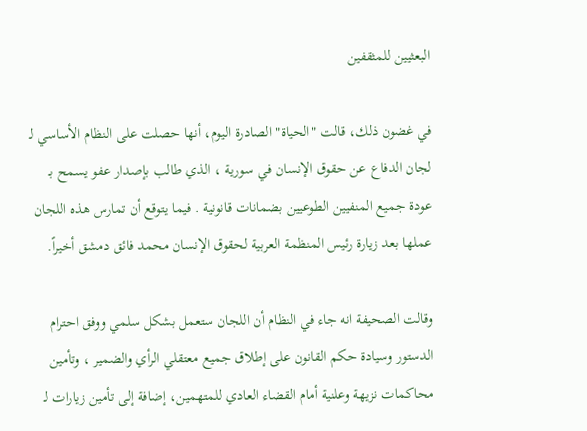البعثيين للمثقفين

في غضون ذلك، قالت "الحياة" الصادرة اليوم، أنها حصلت على النظام الأساسي لـ لجان الدفاع عن حقوق الإنسان في سورية ، الذي طالب بإصدار عفو يسمح بـ عودة جميع المنفيين الطوعيين بضمانات قانونية . فيما يتوقع أن تمارس هذه اللجان عملها بعد زيارة رئيس المنظمة العربية لحقوق الإنسان محمد فائق دمشق أخيراً.

وقالت الصحيفة انه جاء في النظام أن اللجان ستعمل بشكل سلمي ووفق احترام الدستور وسيادة حكم القانون على إطلاق جميع معتقلي الرأي والضمير ، وتأمين محاكمات نزيهة وعلنية أمام القضاء العادي للمتهمين، إضافة إلى تأمين زيارات لـ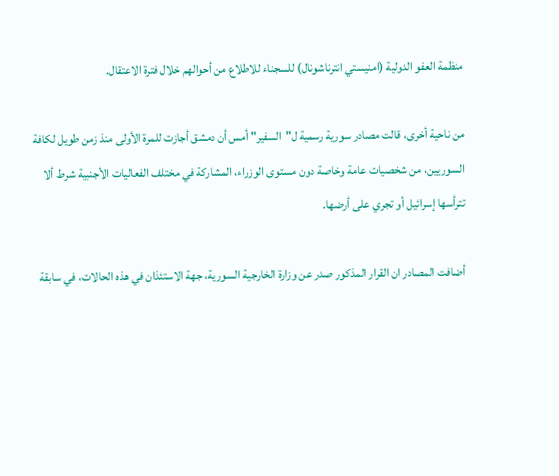منظمة العفو الدولية (امنيستي انترناشونال) للسجناء للاطلاع من أحوالهم خلال فترة الاعتقال.

من ناحية أخرى، قالت مصادر سورية رسمية ل"السفير" أمس أن دمشق أجازت للمرة الأولى منذ زمن طويل لكافة السوريين، من شخصيات عامة وخاصة دون مستوى الوزراء، المشاركة في مختلف الفعاليات الأجنبية شرط ألا تترأسها إسرائيل أو تجري على أرضها.

أضافت المصادر ان القرار المذكور صدر عن وزارة الخارجية السورية، جهة الاستئذان في هذه الحالات، في سابقة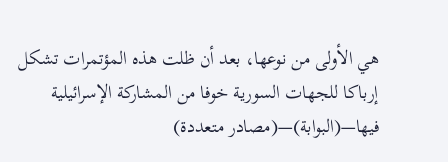هي الأولى من نوعها، بعد أن ظلت هذه المؤتمرات تشكل إرباكا للجهات السورية خوفا من المشاركة الإسرائيلية فيها—(البوابة)—(مصادر متعددة)